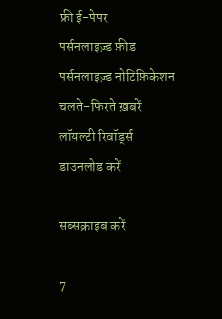फ्री ई-पेपर
पर्सनलाइज़्ड फ़ीड
पर्सनलाइज़्ड नोटिफ़िकेशन
चलते-फिरते ख़बरें
लॉयल्टी रिवॉर्ड्स
डाउनलोड करें

सब्सक्राइब करें

7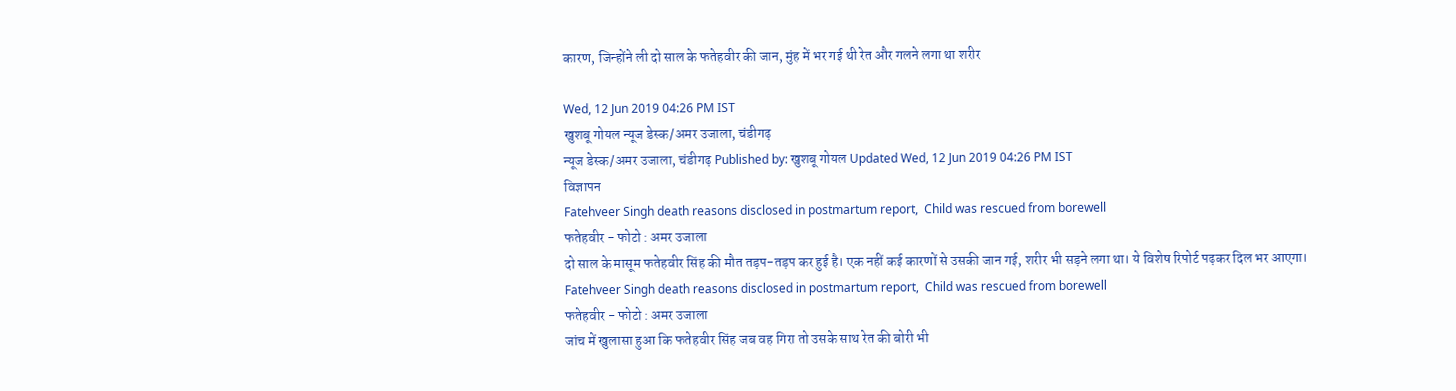कारण, जिन्होंने ली दो साल के फतेहवीर की जान, मुंह में भर गई थी रेत और गलने लगा था शरीर

Wed, 12 Jun 2019 04:26 PM IST
खुशबू गोयल न्यूज डेस्क/अमर उजाला, चंडीगढ़
न्यूज डेस्क/अमर उजाला, चंडीगढ़ Published by: खुशबू गोयल Updated Wed, 12 Jun 2019 04:26 PM IST
विज्ञापन
Fatehveer Singh death reasons disclosed in postmartum report,  Child was rescued from borewell
फतेहवीर - फोटो : अमर उजाला
दो साल के मासूम फतेहवीर सिंह की मौत तड़प-तड़प कर हुई है। एक नहीं कई कारणों से उसकी जान गई, शरीर भी सड़ने लगा था। ये विशेष रिपोर्ट पढ़कर दिल भर आएगा।
Fatehveer Singh death reasons disclosed in postmartum report,  Child was rescued from borewell
फतेहवीर - फोटो : अमर उजाला
जांच में खुलासा हुआ कि फतेहवीर सिंह जब वह गिरा तो उसके साथ रेत की बोरी भी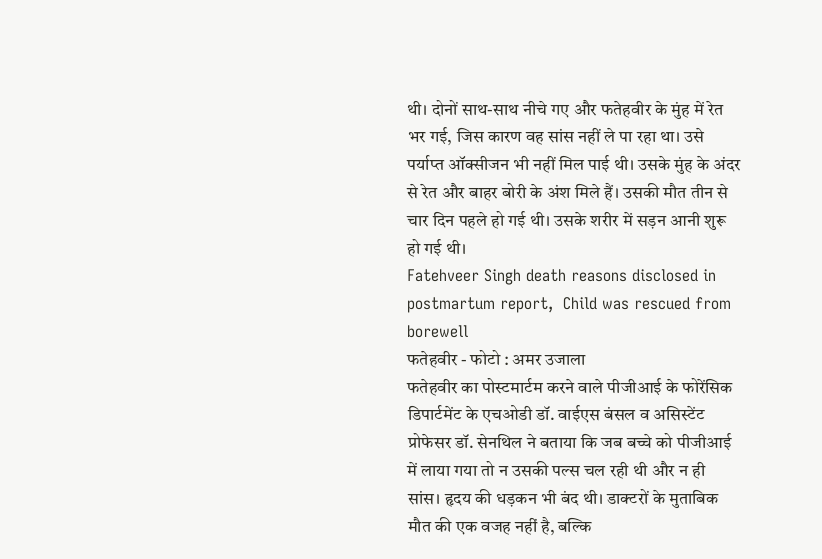थी। दोनों साथ-साथ नीचे गए और फतेहवीर के मुंह में रेत भर गई, जिस कारण वह सांस नहीं ले पा रहा था। उसे पर्याप्त ऑक्सीजन भी नहीं मिल पाई थी। उसके मुंह के अंदर से रेत और बाहर बोरी के अंश मिले हैं। उसकी मौत तीन से चार दिन पहले हो गई थी। उसके शरीर में सड़न आनी शुरू हो गई थी।
Fatehveer Singh death reasons disclosed in postmartum report,  Child was rescued from borewell
फतेहवीर - फोटो : अमर उजाला
फतेहवीर का पोस्टमार्टम करने वाले पीजीआई के फोरेंसिक डिपार्टमेंट के एचओडी डॉ. वाईएस बंसल व असिस्टेंट प्रोफेसर डॉ. सेनथिल ने बताया कि जब बच्चे को पीजीआई में लाया गया तो न उसकी पल्स चल रही थी और न ही सांस। हृदय की धड़कन भी बंद थी। डाक्टरों के मुताबिक मौत की एक वजह नहीं है, बल्कि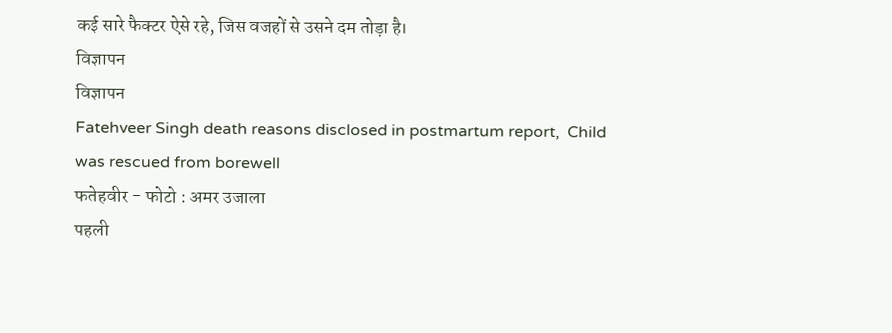कई सारे फैक्टर ऐसे रहे, जिस वजहों से उसने दम तोड़ा है।
विज्ञापन
विज्ञापन
Fatehveer Singh death reasons disclosed in postmartum report,  Child was rescued from borewell
फतेहवीर - फोटो : अमर उजाला
पहली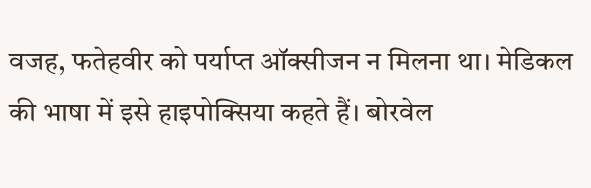वजह, फतेहवीर को पर्याप्त ऑक्सीजन न मिलना था। मेडिकल की भाषा में इसे हाइपोक्सिया कहते हैं। बोरवेल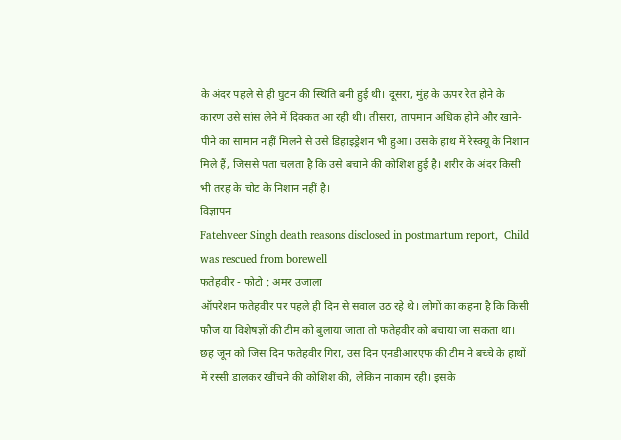के अंदर पहले से ही घुटन की स्थिति बनी हुई थी। दूसरा, मुंह के ऊपर रेत होने के कारण उसे सांस लेने में दिक्कत आ रही थी। तीसरा, तापमान अधिक होने और खाने-पीने का सामान नहीं मिलने से उसे डिहाइड्रेशन भी हुआ। उसके हाथ में रेस्क्यू के निशान मिले हैं, जिससे पता चलता है कि उसे बचाने की कोशिश हुई है। शरीर के अंदर किसी भी तरह के चोट के निशान नहीं है।
विज्ञापन
Fatehveer Singh death reasons disclosed in postmartum report,  Child was rescued from borewell
फतेहवीर - फोटो : अमर उजाला
ऑपरेशन फतेहवीर पर पहले ही दिन से सवाल उठ रहे थे। लोगों का कहना है कि किसी फौज या विशेषज्ञों की टीम को बुलाया जाता तो फतेहवीर को बचाया जा सकता था। छह जून को जिस दिन फतेहवीर गिरा, उस दिन एनडीआरएफ की टीम ने बच्चे के हाथों में रस्सी डालकर खींचने की कोशिश की, लेकिन नाकाम रही। इसके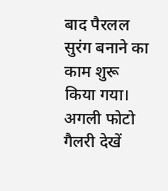बाद पैरलल सुरंग बनाने का काम शुरू किया गया।
अगली फोटो गैलरी देखें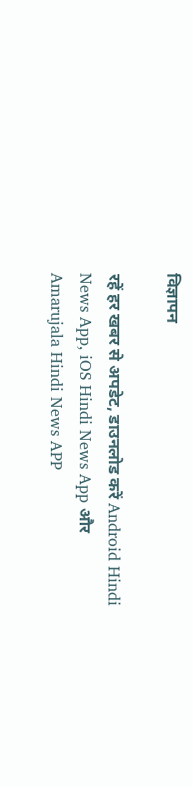विज्ञापन

रहें हर खबर से अपडेट, डाउनलोड करें Android Hindi News App, iOS Hindi News App और Amarujala Hindi News APP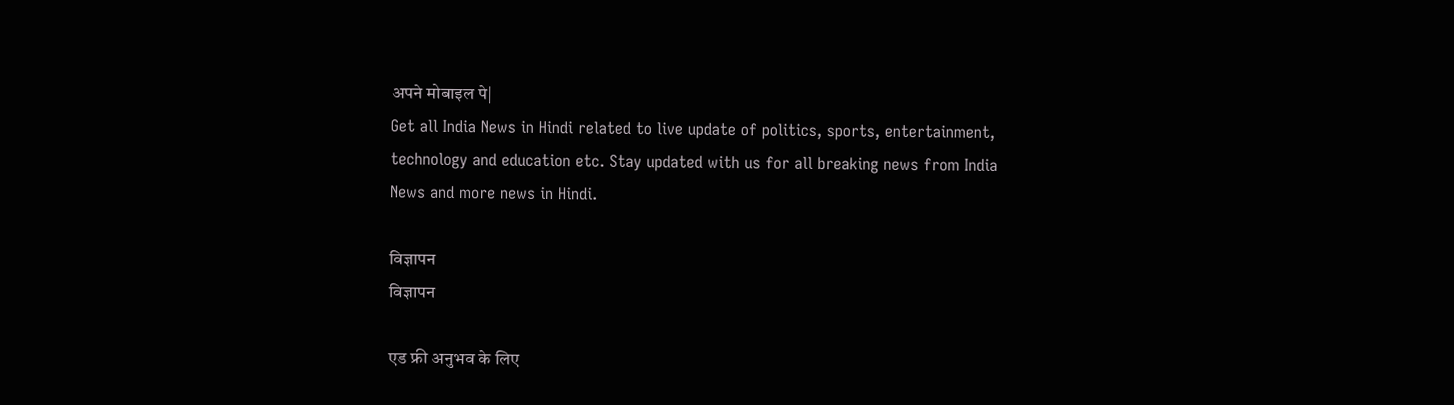अपने मोबाइल पे|
Get all India News in Hindi related to live update of politics, sports, entertainment, technology and education etc. Stay updated with us for all breaking news from India News and more news in Hindi.

विज्ञापन
विज्ञापन

एड फ्री अनुभव के लिए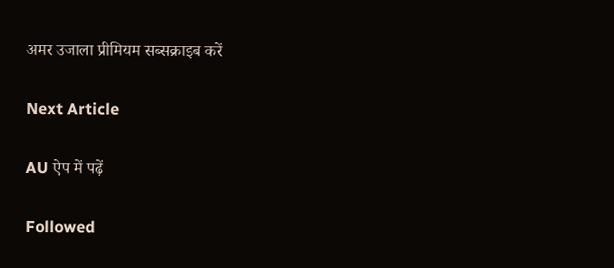अमर उजाला प्रीमियम सब्सक्राइब करें

Next Article

AU ऐप में पढ़ें

Followed